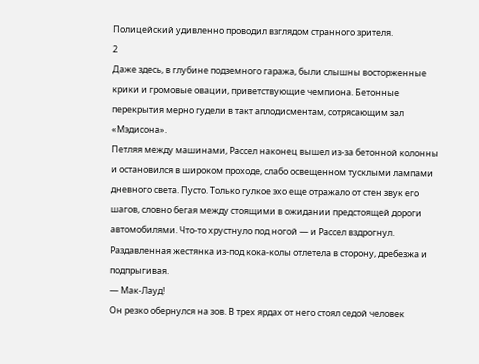Полицейский удивленно проводил взглядом странного зрителя.
2
Даже здесь, в глубине подземного гаража, были слышны восторженные крики и громовые овации, приветствующие чемпиона. Бетонные перекрытия мерно гудели в такт аплодисментам, сотрясающим зал «Мэдисона».
Петляя между машинами, Рассел наконец вышел из-за бетонной колонны и остановился в широком проходе, слабо освещенном тусклыми лампами дневного света. Пусто. Только гулкое эхо еще отражало от стен звук его шагов, словно бегая между стоящими в ожидании предстоящей дороги автомобилями. Что-то хрустнуло под ногой — и Рассел вздрогнул. Раздавленная жестянка из-под кока-колы отлетела в сторону, дребезжа и подпрыгивая.
— Мак-Лауд!
Он резко обернулся на зов. В трех ярдах от него стоял седой человек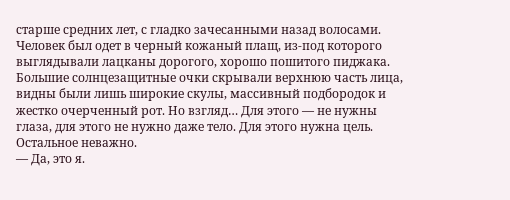старше средних лет, с гладко зачесанными назад волосами. Человек был одет в черный кожаный плащ, из-под которого выглядывали лацканы дорогого, хорошо пошитого пиджака. Большие солнцезащитные очки скрывали верхнюю часть лица, видны были лишь широкие скулы, массивный подбородок и жестко очерченный рот. Но взгляд… Для этого — не нужны глаза, для этого не нужно даже тело. Для этого нужна цель. Остальное неважно.
— Да, это я.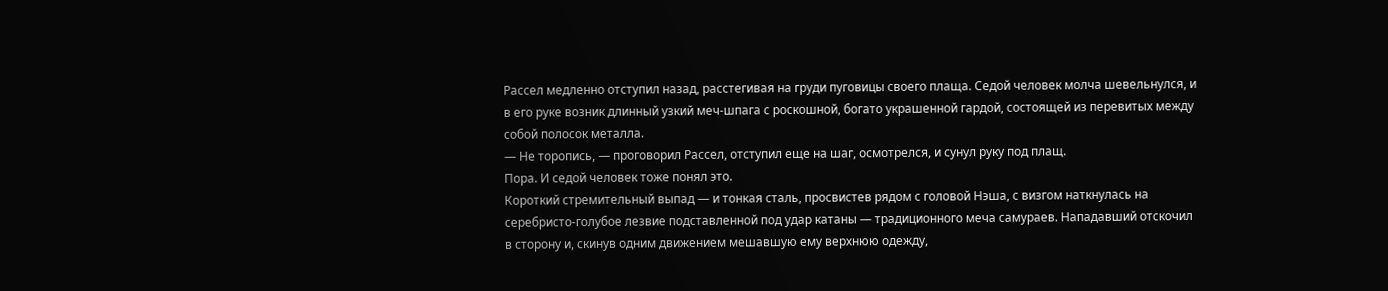Рассел медленно отступил назад, расстегивая на груди пуговицы своего плаща. Седой человек молча шевельнулся, и в его руке возник длинный узкий меч-шпага с роскошной, богато украшенной гардой, состоящей из перевитых между собой полосок металла.
— Не торопись, — проговорил Рассел, отступил еще на шаг, осмотрелся, и сунул руку под плащ.
Пора. И седой человек тоже понял это.
Короткий стремительный выпад — и тонкая сталь, просвистев рядом с головой Нэша, с визгом наткнулась на серебристо-голубое лезвие подставленной под удар катаны — традиционного меча самураев. Нападавший отскочил в сторону и, скинув одним движением мешавшую ему верхнюю одежду,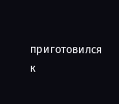приготовился к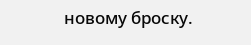новому броску.